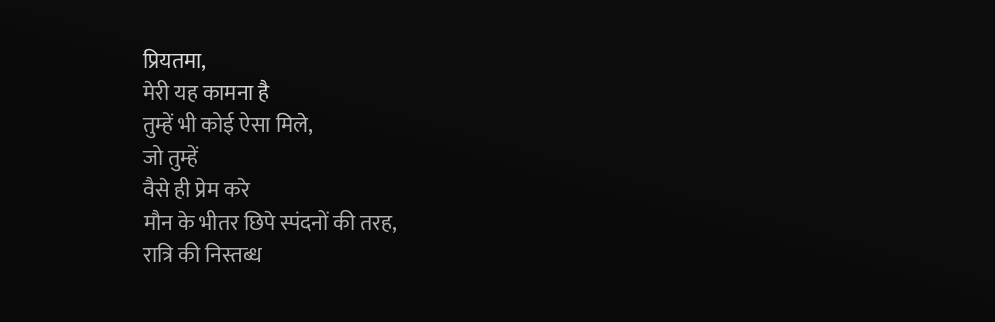प्रियतमा,
मेरी यह कामना है
तुम्हें भी कोई ऐसा मिले,
जो तुम्हें
वैसे ही प्रेम करे
मौन के भीतर छिपे स्पंदनों की तरह,
रात्रि की निस्तब्ध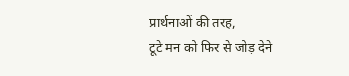प्रार्थनाओं की तरह,
टूटे मन को फिर से जोड़ देने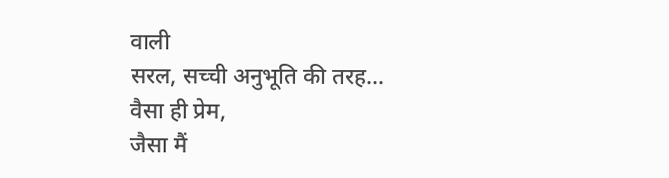वाली
सरल, सच्ची अनुभूति की तरह…
वैसा ही प्रेम,
जैसा मैं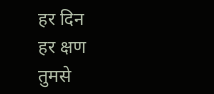हर दिन
हर क्षण
तुमसे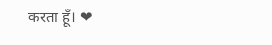करता हूँ। ❤